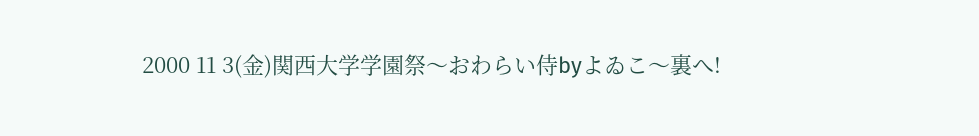2000 11 3(金)関西大学学園祭〜おわらい侍byよゐこ〜裏へ!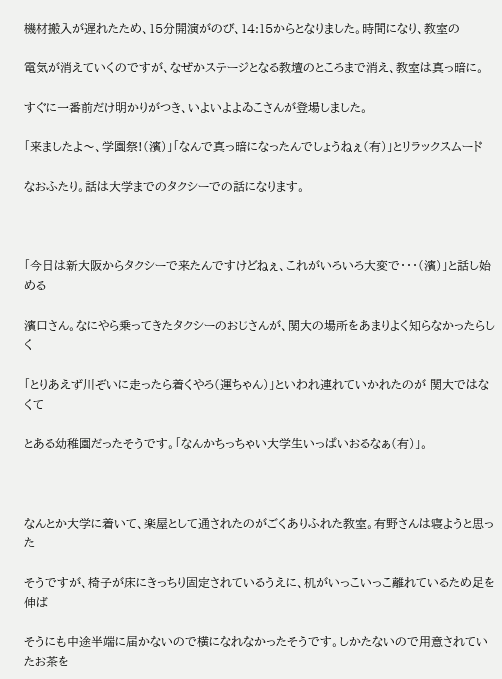機材搬入が遅れたため、15分開演がのび、14:15からとなりました。時間になり、教室の

電気が消えていくのですが、なぜかステージとなる教壇のところまで消え、教室は真っ暗に。

すぐに一番前だけ明かりがつき、いよいよよゐこさんが登場しました。

「来ましたよ〜、学園祭!(濱)」「なんで真っ暗になったんでしょうねぇ(有)」とリラックスムード

なおふたり。話は大学までのタクシーでの話になります。



「今日は新大阪からタクシーで来たんですけどねぇ、これがいろいろ大変で・・・(濱)」と話し始める

濱口さん。なにやら乗ってきたタクシーのおじさんが、関大の場所をあまりよく知らなかったらしく

「とりあえず川ぞいに走ったら着くやろ(運ちゃん)」といわれ連れていかれたのが 関大ではなくて

とある幼稚園だったそうです。「なんかちっちゃい大学生いっぱいおるなぁ(有)」。



なんとか大学に着いて、楽屋として通されたのがごくありふれた教室。有野さんは寝ようと思った

そうですが、椅子が床にきっちり固定されているうえに、机がいっこいっこ離れているため足を伸ば

そうにも中途半端に届かないので横になれなかったそうです。しかたないので用意されていたお茶を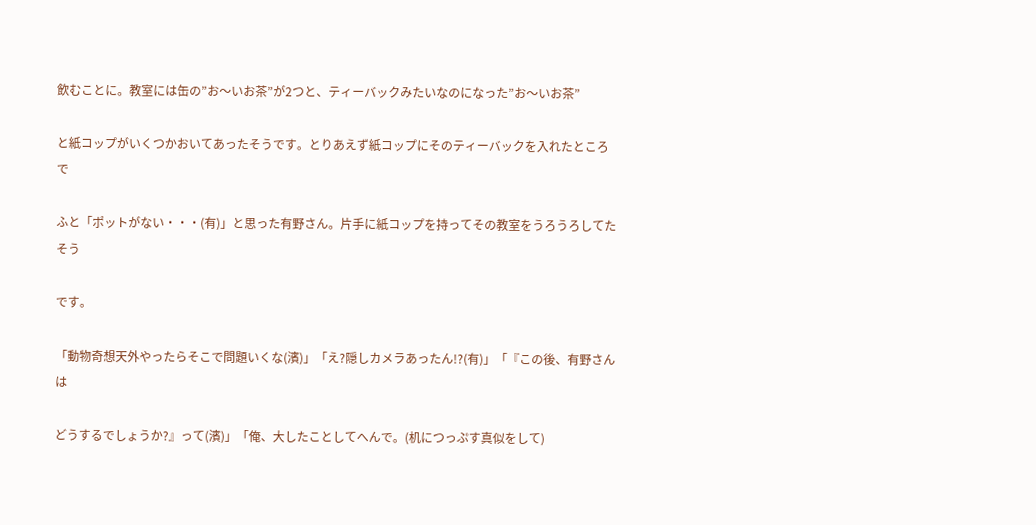飲むことに。教室には缶の”お〜いお茶”が2つと、ティーバックみたいなのになった”お〜いお茶”

と紙コップがいくつかおいてあったそうです。とりあえず紙コップにそのティーバックを入れたところで

ふと「ポットがない・・・(有)」と思った有野さん。片手に紙コップを持ってその教室をうろうろしてたそう

です。

「動物奇想天外やったらそこで問題いくな(濱)」「え?隠しカメラあったん!?(有)」「『この後、有野さんは

どうするでしょうか?』って(濱)」「俺、大したことしてへんで。(机につっぷす真似をして)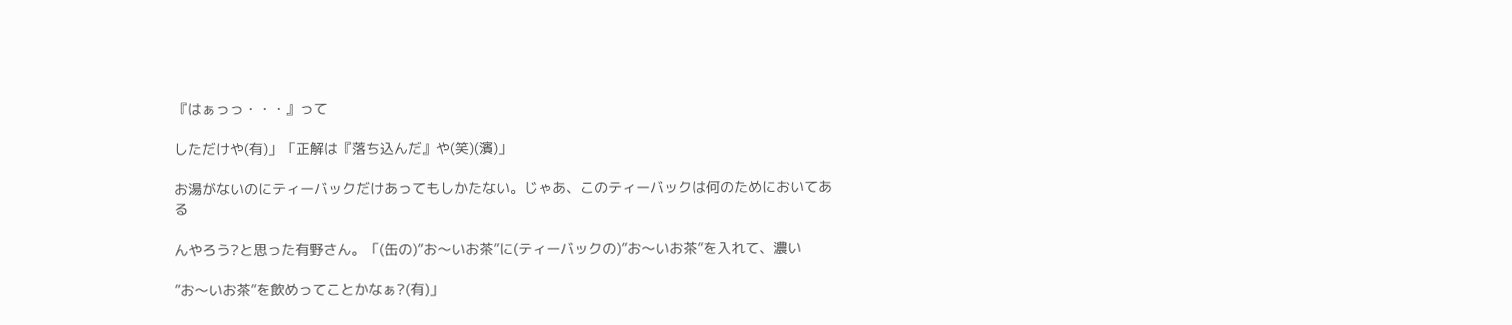『はぁっっ・・・』って

しただけや(有)」「正解は『落ち込んだ』や(笑)(濱)」

お湯がないのにティーバックだけあってもしかたない。じゃあ、このティーバックは何のためにおいてある

んやろう?と思った有野さん。「(缶の)”お〜いお茶”に(ティーバックの)”お〜いお茶”を入れて、濃い

”お〜いお茶”を飲めってことかなぁ?(有)」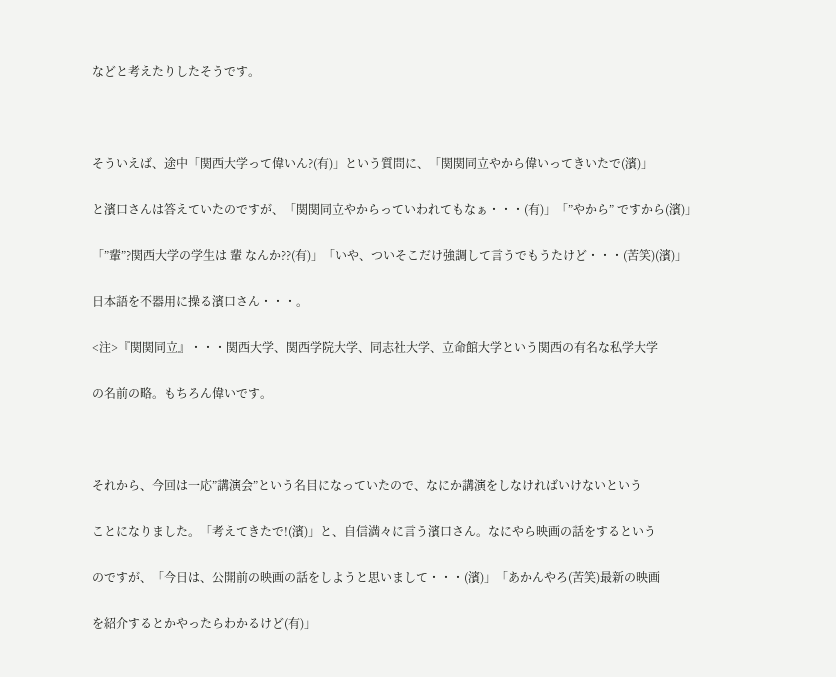などと考えたりしたそうです。



そういえば、途中「関西大学って偉いん?(有)」という質問に、「関関同立やから偉いってきいたで(濱)」

と濱口さんは答えていたのですが、「関関同立やからっていわれてもなぁ・・・(有)」「”やから” ですから(濱)」

「”輩”?関西大学の学生は 輩 なんか??(有)」「いや、ついそこだけ強調して言うでもうたけど・・・(苦笑)(濱)」

日本語を不器用に操る濱口さん・・・。

<注>『関関同立』・・・関西大学、関西学院大学、同志社大学、立命館大学という関西の有名な私学大学

の名前の略。もちろん偉いです。



それから、今回は一応”講演会”という名目になっていたので、なにか講演をしなければいけないという

ことになりました。「考えてきたで!(濱)」と、自信満々に言う濱口さん。なにやら映画の話をするという

のですが、「今日は、公開前の映画の話をしようと思いまして・・・(濱)」「あかんやろ(苦笑)最新の映画

を紹介するとかやったらわかるけど(有)」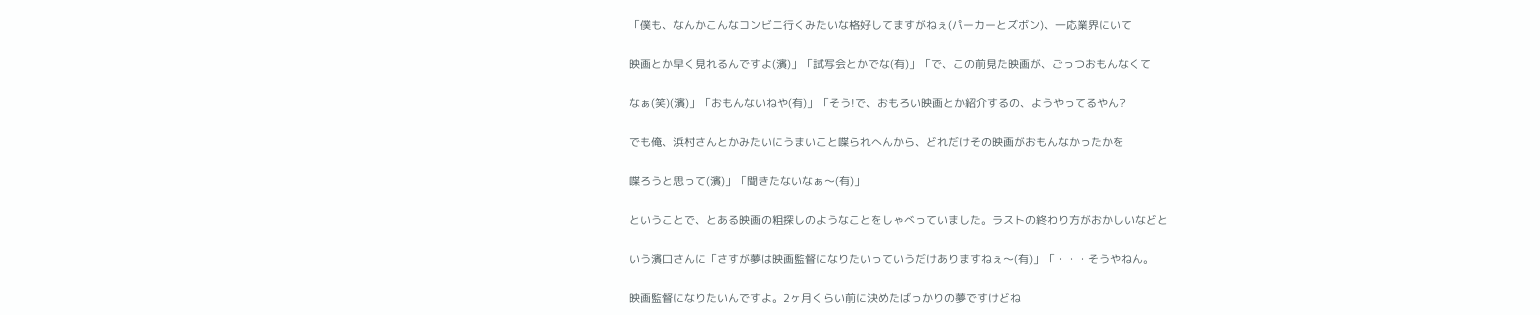「僕も、なんかこんなコンビニ行くみたいな格好してますがねぇ(パーカーとズボン)、一応業界にいて

映画とか早く見れるんですよ(濱)」「試写会とかでな(有)」「で、この前見た映画が、ごっつおもんなくて

なぁ(笑)(濱)」「おもんないねや(有)」「そう!で、おもろい映画とか紹介するの、ようやってるやん?

でも俺、浜村さんとかみたいにうまいこと喋られへんから、どれだけその映画がおもんなかったかを

喋ろうと思って(濱)」「聞きたないなぁ〜(有)」

ということで、とある映画の粗探しのようなことをしゃべっていました。ラストの終わり方がおかしいなどと

いう濱口さんに「さすが夢は映画監督になりたいっていうだけありますねぇ〜(有)」「・・・そうやねん。

映画監督になりたいんですよ。2ヶ月くらい前に決めたばっかりの夢ですけどね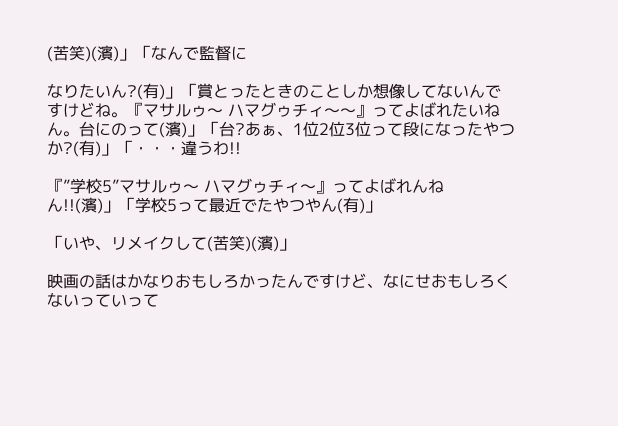(苦笑)(濱)」「なんで監督に

なりたいん?(有)」「賞とったときのことしか想像してないんですけどね。『マサルゥ〜 ハマグゥチィ〜〜』ってよばれたいねん。台にのって(濱)」「台?あぁ、1位2位3位って段になったやつか?(有)」「・・・違うわ!!

『”学校5”マサルゥ〜 ハマグゥチィ〜』ってよばれんねん!!(濱)」「学校5って最近でたやつやん(有)」

「いや、リメイクして(苦笑)(濱)」

映画の話はかなりおもしろかったんですけど、なにせおもしろくないっていって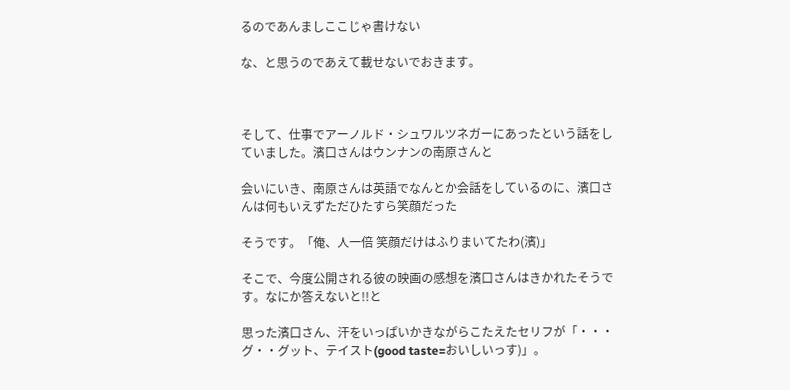るのであんましここじゃ書けない

な、と思うのであえて載せないでおきます。



そして、仕事でアーノルド・シュワルツネガーにあったという話をしていました。濱口さんはウンナンの南原さんと

会いにいき、南原さんは英語でなんとか会話をしているのに、濱口さんは何もいえずただひたすら笑顔だった

そうです。「俺、人一倍 笑顔だけはふりまいてたわ(濱)」

そこで、今度公開される彼の映画の感想を濱口さんはきかれたそうです。なにか答えないと!!と

思った濱口さん、汗をいっぱいかきながらこたえたセリフが「・・・グ・・グット、テイスト(good taste=おいしいっす)」。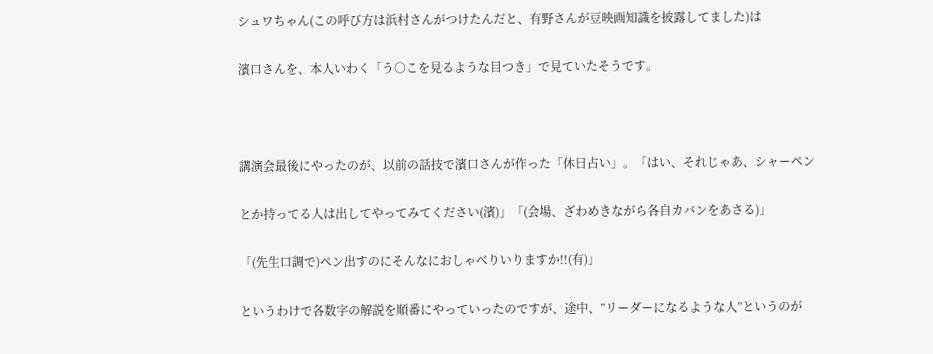シュワちゃん(この呼び方は浜村さんがつけたんだと、有野さんが豆映画知識を披露してました)は

濱口さんを、本人いわく「う○こを見るような目つき」で見ていたそうです。



講演会最後にやったのが、以前の話技で濱口さんが作った「休日占い」。「はい、それじゃあ、シャーペン

とか持ってる人は出してやってみてください(濱)」「(会場、ざわめきながら各自カバンをあさる)」

「(先生口調で)ペン出すのにそんなにおしゃべりいりますか!!(有)」

というわけで各数字の解説を順番にやっていったのですが、途中、”リーダーになるような人”というのが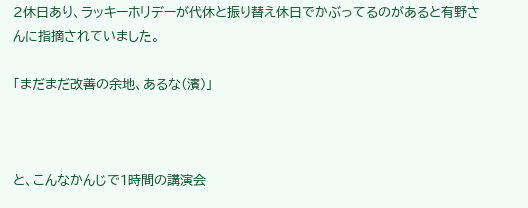2休日あり、ラッキーホリデーが代休と振り替え休日でかぶってるのがあると有野さんに指摘されていました。

「まだまだ改善の余地、あるな(濱)」



と、こんなかんじで1時間の講演会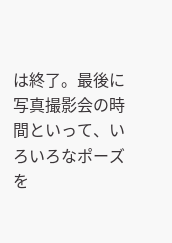は終了。最後に写真撮影会の時間といって、いろいろなポーズを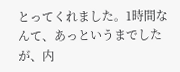とってくれました。1時間なんて、あっというまでしたが、内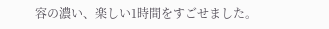容の濃い、楽しい1時間をすごせました。